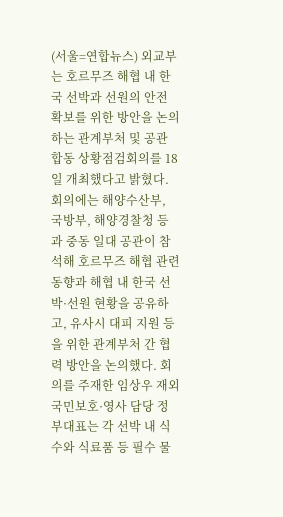(서울=연합뉴스) 외교부는 호르무즈 해협 내 한국 선박과 선원의 안전 확보를 위한 방안을 논의하는 관계부처 및 공관 합동 상황점검회의를 18일 개최했다고 밝혔다. 회의에는 해양수산부, 국방부, 해양경찰청 등과 중동 일대 공관이 참석해 호르무즈 해협 관련 동향과 해협 내 한국 선박·선원 현황을 공유하고, 유사시 대피 지원 등을 위한 관계부처 간 협력 방안을 논의했다. 회의를 주재한 임상우 재외국민보호·영사 담당 정부대표는 각 선박 내 식수와 식료품 등 필수 물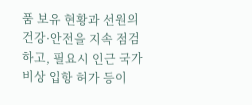품 보유 현황과 선원의 건강·안전을 지속 점검하고, 필요시 인근 국가 비상 입항 허가 등이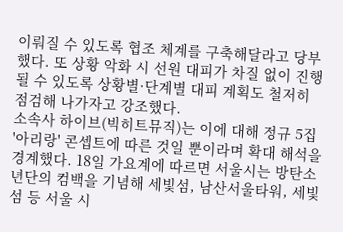이뤄질 수 있도록 협조 체계를 구축해달라고 당부했다. 또 상황 악화 시 선원 대피가 차질 없이 진행될 수 있도록 상황별·단계별 대피 계획도 철저히 점검해 나가자고 강조했다.
소속사 하이브(빅히트뮤직)는 이에 대해 정규 5집 '아리랑' 콘셉트에 따른 것일 뿐이라며 확대 해석을 경계했다. 18일 가요계에 따르면 서울시는 방탄소년단의 컴백을 기념해 세빛섬, 남산서울타워, 세빛섬 등 서울 시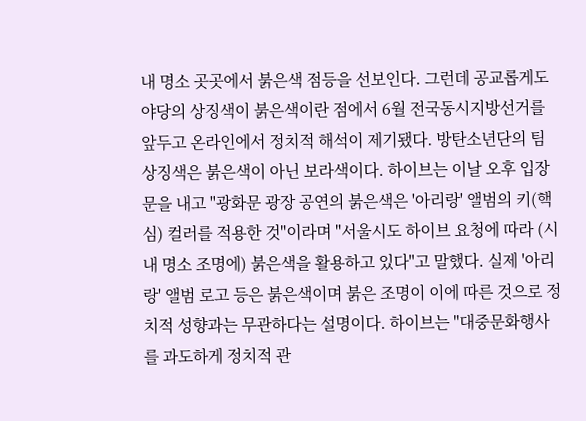내 명소 곳곳에서 붉은색 점등을 선보인다. 그런데 공교롭게도 야당의 상징색이 붉은색이란 점에서 6월 전국동시지방선거를 앞두고 온라인에서 정치적 해석이 제기됐다. 방탄소년단의 팀 상징색은 붉은색이 아닌 보라색이다. 하이브는 이날 오후 입장문을 내고 "광화문 광장 공연의 붉은색은 '아리랑' 앨범의 키(핵심) 컬러를 적용한 것"이라며 "서울시도 하이브 요청에 따라 (시내 명소 조명에) 붉은색을 활용하고 있다"고 말했다. 실제 '아리랑' 앨범 로고 등은 붉은색이며 붉은 조명이 이에 따른 것으로 정치적 성향과는 무관하다는 설명이다. 하이브는 "대중문화행사를 과도하게 정치적 관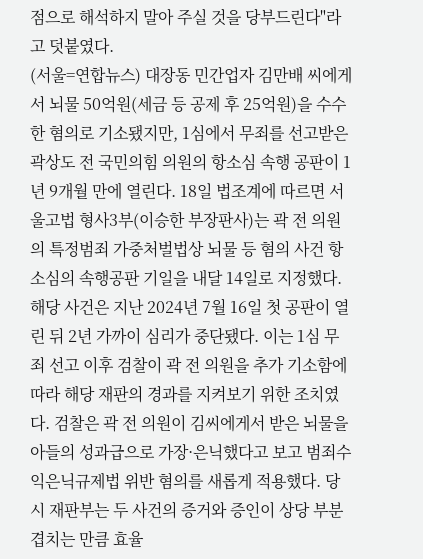점으로 해석하지 말아 주실 것을 당부드린다"라고 덧붙였다.
(서울=연합뉴스) 대장동 민간업자 김만배 씨에게서 뇌물 50억원(세금 등 공제 후 25억원)을 수수한 혐의로 기소됐지만, 1심에서 무죄를 선고받은 곽상도 전 국민의힘 의원의 항소심 속행 공판이 1년 9개월 만에 열린다. 18일 법조계에 따르면 서울고법 형사3부(이승한 부장판사)는 곽 전 의원의 특정범죄 가중처벌법상 뇌물 등 혐의 사건 항소심의 속행공판 기일을 내달 14일로 지정했다. 해당 사건은 지난 2024년 7월 16일 첫 공판이 열린 뒤 2년 가까이 심리가 중단됐다. 이는 1심 무죄 선고 이후 검찰이 곽 전 의원을 추가 기소함에 따라 해당 재판의 경과를 지켜보기 위한 조치였다. 검찰은 곽 전 의원이 김씨에게서 받은 뇌물을 아들의 성과급으로 가장·은닉했다고 보고 범죄수익은닉규제법 위반 혐의를 새롭게 적용했다. 당시 재판부는 두 사건의 증거와 증인이 상당 부분 겹치는 만큼 효율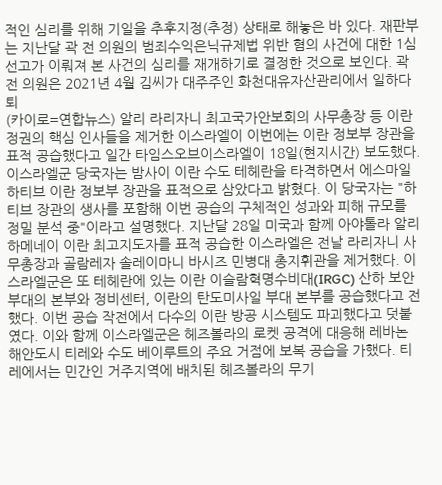적인 심리를 위해 기일을 추후지정(추정) 상태로 해놓은 바 있다. 재판부는 지난달 곽 전 의원의 범죄수익은닉규제법 위반 혐의 사건에 대한 1심 선고가 이뤄져 본 사건의 심리를 재개하기로 결정한 것으로 보인다. 곽 전 의원은 2021년 4월 김씨가 대주주인 화천대유자산관리에서 일하다 퇴
(카이로=연합뉴스) 알리 라리자니 최고국가안보회의 사무총장 등 이란 정권의 핵심 인사들을 제거한 이스라엘이 이번에는 이란 정보부 장관을 표적 공습했다고 일간 타임스오브이스라엘이 18일(현지시간) 보도했다. 이스라엘군 당국자는 밤사이 이란 수도 테헤란을 타격하면서 에스마일 하티브 이란 정보부 장관을 표적으로 삼았다고 밝혔다. 이 당국자는 "하티브 장관의 생사를 포함해 이번 공습의 구체적인 성과와 피해 규모를 정밀 분석 중"이라고 설명했다. 지난달 28일 미국과 함께 아야톨라 알리 하메네이 이란 최고지도자를 표적 공습한 이스라엘은 전날 라리자니 사무총장과 골람레자 솔레이마니 바시즈 민병대 총지휘관을 제거했다. 이스라엘군은 또 테헤란에 있는 이란 이슬람혁명수비대(IRGC) 산하 보안부대의 본부와 정비센터, 이란의 탄도미사일 부대 본부를 공습했다고 전했다. 이번 공습 작전에서 다수의 이란 방공 시스템도 파괴했다고 덧붙였다. 이와 함께 이스라엘군은 헤즈볼라의 로켓 공격에 대응해 레바논 해안도시 티레와 수도 베이루트의 주요 거점에 보복 공습을 가했다. 티레에서는 민간인 거주지역에 배치된 헤즈볼라의 무기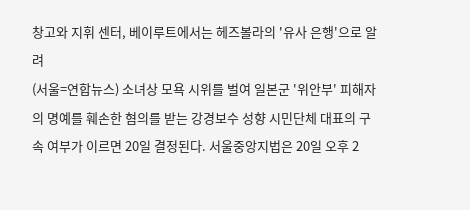창고와 지휘 센터, 베이루트에서는 헤즈볼라의 '유사 은행'으로 알려
(서울=연합뉴스) 소녀상 모욕 시위를 벌여 일본군 '위안부' 피해자의 명예를 훼손한 혐의를 받는 강경보수 성향 시민단체 대표의 구속 여부가 이르면 20일 결정된다. 서울중앙지법은 20일 오후 2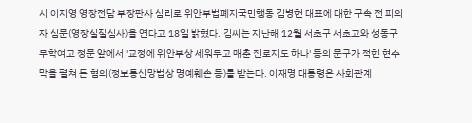시 이지영 영장전담 부장판사 심리로 위안부법폐지국민행동 김병헌 대표에 대한 구속 전 피의자 심문(영장실질심사)을 연다고 18일 밝혔다. 김씨는 지난해 12월 서초구 서초고와 성동구 무학여고 정문 앞에서 '교정에 위안부상 세워두고 매춘 진로지도 하나' 등의 문구가 적힌 현수막을 펼쳐 든 혐의(정보통신망법상 명예훼손 등)를 받는다. 이재명 대통령은 사회관계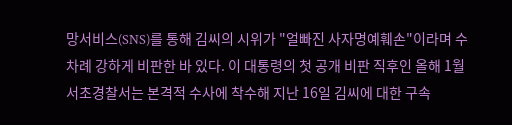망서비스(SNS)를 통해 김씨의 시위가 "얼빠진 사자명예훼손"이라며 수 차례 강하게 비판한 바 있다. 이 대통령의 첫 공개 비판 직후인 올해 1월 서초경찰서는 본격적 수사에 착수해 지난 16일 김씨에 대한 구속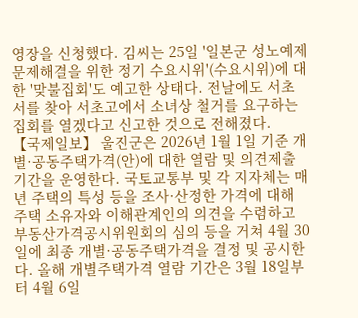영장을 신청했다. 김씨는 25일 '일본군 성노예제 문제해결을 위한 정기 수요시위'(수요시위)에 대한 '맞불집회'도 예고한 상태다. 전날에도 서초서를 찾아 서초고에서 소녀상 철거를 요구하는 집회를 열겠다고 신고한 것으로 전해졌다.
【국제일보】 울진군은 2026년 1월 1일 기준 개별·공동주택가격(안)에 대한 열람 및 의견제출 기간을 운영한다. 국토교통부 및 각 지자체는 매년 주택의 특성 등을 조사·산정한 가격에 대해 주택 소유자와 이해관계인의 의견을 수렴하고 부동산가격공시위원회의 심의 등을 거쳐 4월 30일에 최종 개별·공동주택가격을 결정 및 공시한다. 올해 개별주택가격 열람 기간은 3월 18일부터 4월 6일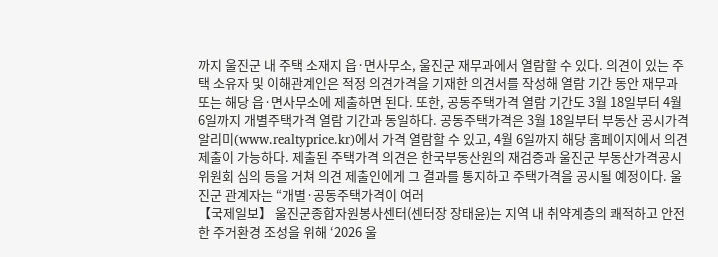까지 울진군 내 주택 소재지 읍·면사무소, 울진군 재무과에서 열람할 수 있다. 의견이 있는 주택 소유자 및 이해관계인은 적정 의견가격을 기재한 의견서를 작성해 열람 기간 동안 재무과 또는 해당 읍·면사무소에 제출하면 된다. 또한, 공동주택가격 열람 기간도 3월 18일부터 4월 6일까지 개별주택가격 열람 기간과 동일하다. 공동주택가격은 3월 18일부터 부동산 공시가격 알리미(www.realtyprice.kr)에서 가격 열람할 수 있고, 4월 6일까지 해당 홈페이지에서 의견 제출이 가능하다. 제출된 주택가격 의견은 한국부동산원의 재검증과 울진군 부동산가격공시위원회 심의 등을 거쳐 의견 제출인에게 그 결과를 통지하고 주택가격을 공시될 예정이다. 울진군 관계자는 “개별·공동주택가격이 여러
【국제일보】 울진군종합자원봉사센터(센터장 장태윤)는 지역 내 취약계층의 쾌적하고 안전한 주거환경 조성을 위해 ‘2026 울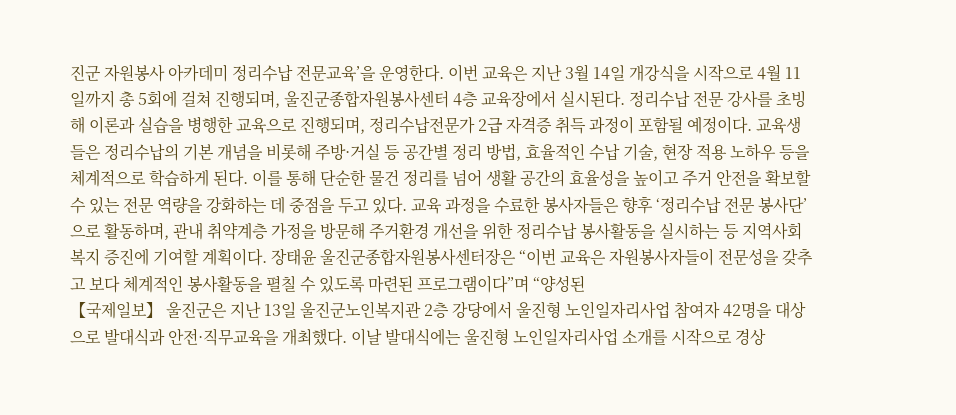진군 자원봉사 아카데미 정리수납 전문교육’을 운영한다. 이번 교육은 지난 3월 14일 개강식을 시작으로 4월 11일까지 총 5회에 걸쳐 진행되며, 울진군종합자원봉사센터 4층 교육장에서 실시된다. 정리수납 전문 강사를 초빙해 이론과 실습을 병행한 교육으로 진행되며, 정리수납전문가 2급 자격증 취득 과정이 포함될 예정이다. 교육생들은 정리수납의 기본 개념을 비롯해 주방·거실 등 공간별 정리 방법, 효율적인 수납 기술, 현장 적용 노하우 등을 체계적으로 학습하게 된다. 이를 통해 단순한 물건 정리를 넘어 생활 공간의 효율성을 높이고 주거 안전을 확보할 수 있는 전문 역량을 강화하는 데 중점을 두고 있다. 교육 과정을 수료한 봉사자들은 향후 ‘정리수납 전문 봉사단’으로 활동하며, 관내 취약계층 가정을 방문해 주거환경 개선을 위한 정리수납 봉사활동을 실시하는 등 지역사회 복지 증진에 기여할 계획이다. 장태윤 울진군종합자원봉사센터장은 “이번 교육은 자원봉사자들이 전문성을 갖추고 보다 체계적인 봉사활동을 펼칠 수 있도록 마련된 프로그램이다”며 “양성된
【국제일보】 울진군은 지난 13일 울진군노인복지관 2층 강당에서 울진형 노인일자리사업 참여자 42명을 대상으로 발대식과 안전·직무교육을 개최했다. 이날 발대식에는 울진형 노인일자리사업 소개를 시작으로 경상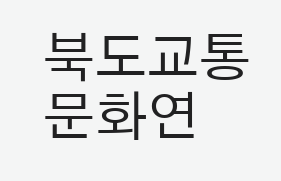북도교통문화연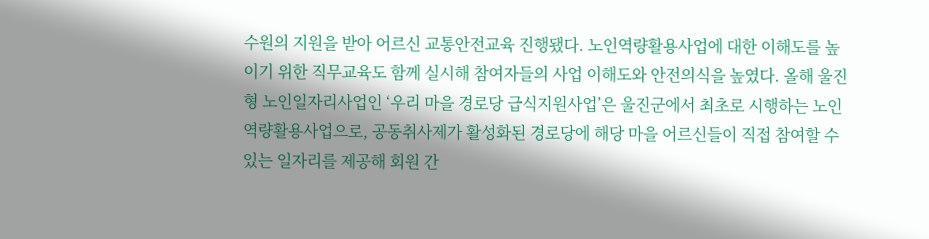수원의 지원을 받아 어르신 교통안전교육 진행됐다. 노인역량활용사업에 대한 이해도를 높이기 위한 직무교육도 함께 실시해 참여자들의 사업 이해도와 안전의식을 높였다. 올해 울진형 노인일자리사업인 ‘우리 마을 경로당 급식지원사업’은 울진군에서 최초로 시행하는 노인역량활용사업으로, 공동취사제가 활성화된 경로당에 해당 마을 어르신들이 직접 참여할 수 있는 일자리를 제공해 회원 간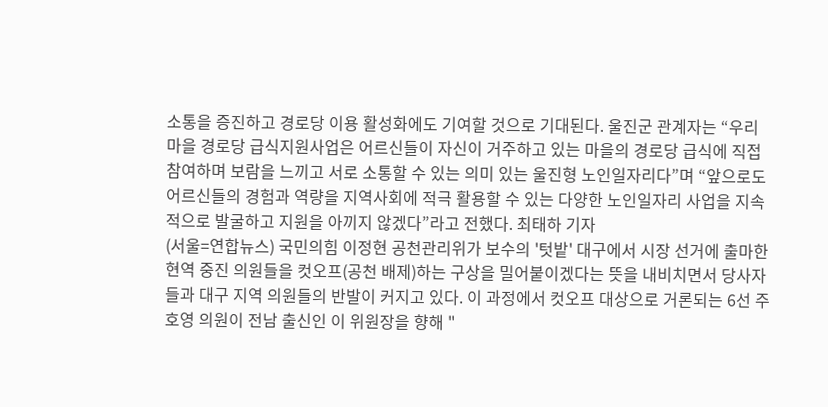소통을 증진하고 경로당 이용 활성화에도 기여할 것으로 기대된다. 울진군 관계자는 “우리 마을 경로당 급식지원사업은 어르신들이 자신이 거주하고 있는 마을의 경로당 급식에 직접 참여하며 보람을 느끼고 서로 소통할 수 있는 의미 있는 울진형 노인일자리다”며 “앞으로도 어르신들의 경험과 역량을 지역사회에 적극 활용할 수 있는 다양한 노인일자리 사업을 지속적으로 발굴하고 지원을 아끼지 않겠다”라고 전했다. 최태하 기자
(서울=연합뉴스) 국민의힘 이정현 공천관리위가 보수의 '텃밭' 대구에서 시장 선거에 출마한 현역 중진 의원들을 컷오프(공천 배제)하는 구상을 밀어붙이겠다는 뜻을 내비치면서 당사자들과 대구 지역 의원들의 반발이 커지고 있다. 이 과정에서 컷오프 대상으로 거론되는 6선 주호영 의원이 전남 출신인 이 위원장을 향해 "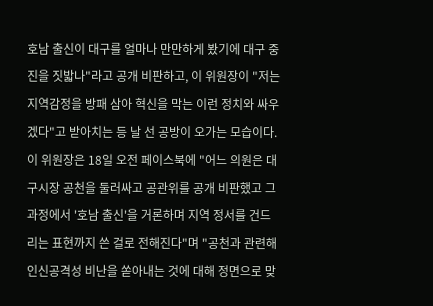호남 출신이 대구를 얼마나 만만하게 봤기에 대구 중진을 짓밟나"라고 공개 비판하고, 이 위원장이 "저는 지역감정을 방패 삼아 혁신을 막는 이런 정치와 싸우겠다"고 받아치는 등 날 선 공방이 오가는 모습이다. 이 위원장은 18일 오전 페이스북에 "어느 의원은 대구시장 공천을 둘러싸고 공관위를 공개 비판했고 그 과정에서 '호남 출신'을 거론하며 지역 정서를 건드리는 표현까지 쓴 걸로 전해진다"며 "공천과 관련해 인신공격성 비난을 쏟아내는 것에 대해 정면으로 맞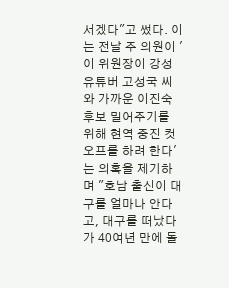서겠다"고 썼다. 이는 전날 주 의원이 '이 위원장이 강성 유튜버 고성국 씨와 가까운 이진숙 후보 밀어주기를 위해 현역 중진 컷오프를 하려 한다'는 의혹을 제기하며 "호남 출신이 대구를 얼마나 안다고, 대구를 떠났다가 40여년 만에 돌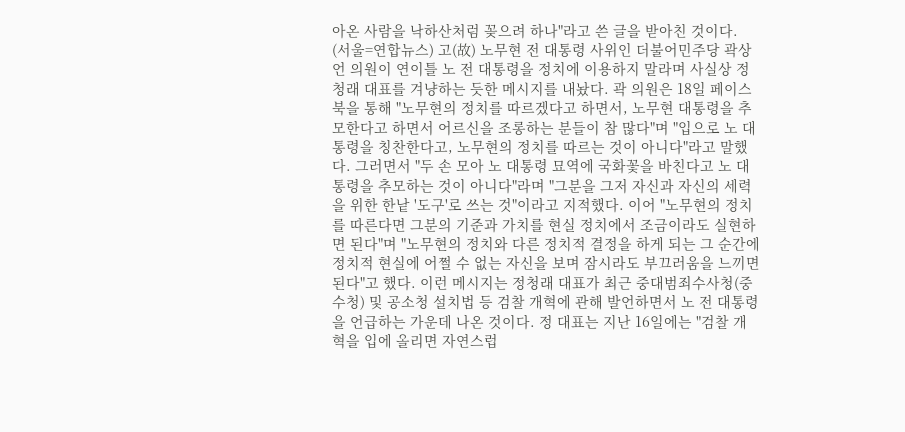아온 사람을 낙하산처럼 꽂으려 하나"라고 쓴 글을 받아친 것이다.
(서울=연합뉴스) 고(故) 노무현 전 대통령 사위인 더불어민주당 곽상언 의원이 연이틀 노 전 대통령을 정치에 이용하지 말라며 사실상 정청래 대표를 겨냥하는 듯한 메시지를 내놨다. 곽 의원은 18일 페이스북을 통해 "노무현의 정치를 따르겠다고 하면서, 노무현 대통령을 추모한다고 하면서 어르신을 조롱하는 분들이 참 많다"며 "입으로 노 대통령을 칭찬한다고, 노무현의 정치를 따르는 것이 아니다"라고 말했다. 그러면서 "두 손 모아 노 대통령 묘역에 국화꽃을 바친다고 노 대통령을 추모하는 것이 아니다"라며 "그분을 그저 자신과 자신의 세력을 위한 한낱 '도구'로 쓰는 것"이라고 지적했다. 이어 "노무현의 정치를 따른다면 그분의 기준과 가치를 현실 정치에서 조금이라도 실현하면 된다"며 "노무현의 정치와 다른 정치적 결정을 하게 되는 그 순간에 정치적 현실에 어쩔 수 없는 자신을 보며 잠시라도 부끄러움을 느끼면 된다"고 했다. 이런 메시지는 정청래 대표가 최근 중대범죄수사청(중수청) 및 공소청 설치법 등 검찰 개혁에 관해 발언하면서 노 전 대통령을 언급하는 가운데 나온 것이다. 정 대표는 지난 16일에는 "검찰 개혁을 입에 올리면 자연스럽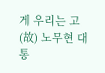게 우리는 고(故) 노무현 대통